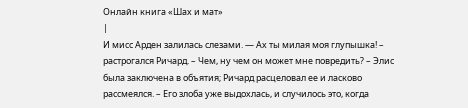Онлайн книга «Шах и мат»
|
И мисс Арден залилась слезами. — Ах ты милая моя глупышка! – растрогался Ричард. – Чем, ну чем он может мне повредить? – Элис была заключена в объятия; Ричард расцеловал ее и ласково рассмеялся. – Его злоба уже выдохлась, и случилось это, когда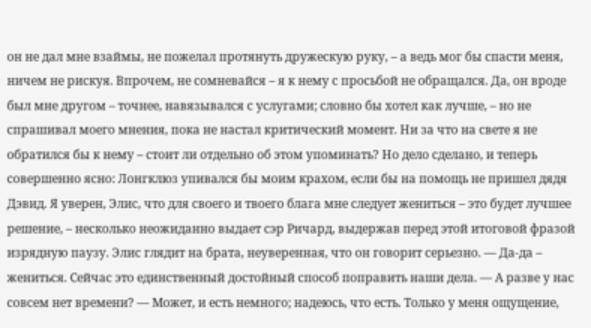он не дал мне взаймы, не пожелал протянуть дружескую руку, – а ведь мог бы спасти меня, ничем не рискуя. Впрочем, не сомневайся – я к нему с просьбой не обращался. Да, он вроде был мне другом – точнее, навязывался с услугами; словно бы хотел как лучше, – но не спрашивал моего мнения, пока не настал критический момент. Ни за что на свете я не обратился бы к нему – стоит ли отдельно об этом упоминать? Но дело сделано, и теперь совершенно ясно: Лонгклюз упивался бы моим крахом, если бы на помощь не пришел дядя Дэвид. Я уверен, Элис, что для своего и твоего блага мне следует жениться – это будет лучшее решение, – несколько неожиданно выдает сэр Ричард, выдержав перед этой итоговой фразой изрядную паузу. Элис глядит на брата, неуверенная, что он говорит серьезно. — Да-да – жениться. Сейчас это единственный достойный способ поправить наши дела. — А разве у нас совсем нет времени? — Может, и есть немного; надеюсь, что есть. Только у меня ощущение,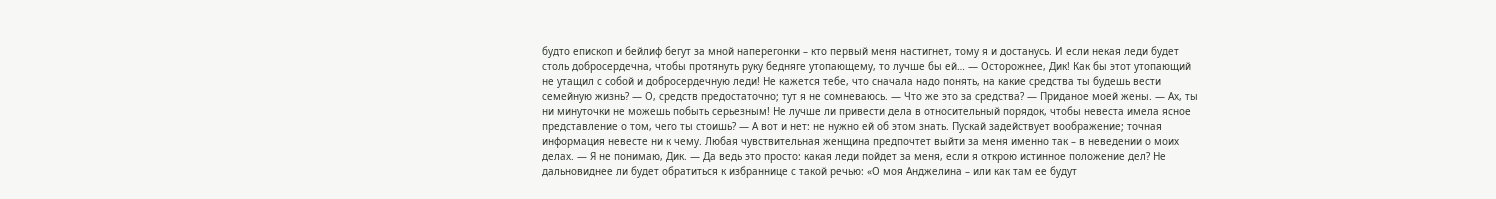будто епископ и бейлиф бегут за мной наперегонки – кто первый меня настигнет, тому я и достанусь. И если некая леди будет столь добросердечна, чтобы протянуть руку бедняге утопающему, то лучше бы ей… — Осторожнее, Дик! Как бы этот утопающий не утащил с собой и добросердечную леди! Не кажется тебе, что сначала надо понять, на какие средства ты будешь вести семейную жизнь? — О, средств предостаточно; тут я не сомневаюсь. — Что же это за средства? — Приданое моей жены. — Ах, ты ни минуточки не можешь побыть серьезным! Не лучше ли привести дела в относительный порядок, чтобы невеста имела ясное представление о том, чего ты стоишь? — А вот и нет: не нужно ей об этом знать. Пускай задействует воображение; точная информация невесте ни к чему. Любая чувствительная женщина предпочтет выйти за меня именно так – в неведении о моих делах. — Я не понимаю, Дик. — Да ведь это просто: какая леди пойдет за меня, если я открою истинное положение дел? Не дальновиднее ли будет обратиться к избраннице с такой речью: «О моя Анджелина – или как там ее будут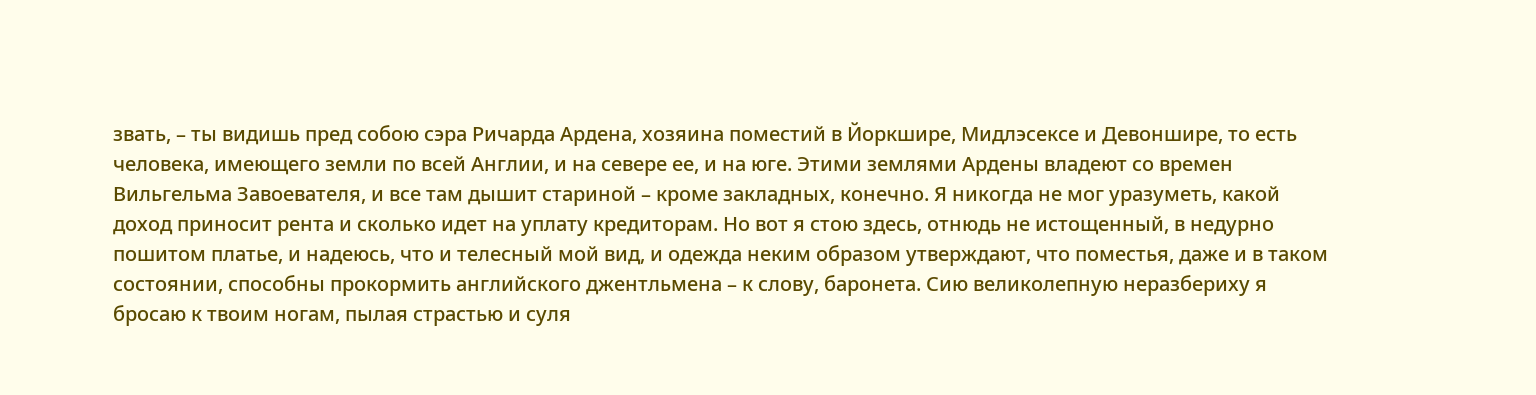звать, – ты видишь пред собою сэра Ричарда Ардена, хозяина поместий в Йоркшире, Мидлэсексе и Девоншире, то есть человека, имеющего земли по всей Англии, и на севере ее, и на юге. Этими землями Ардены владеют со времен Вильгельма Завоевателя, и все там дышит стариной – кроме закладных, конечно. Я никогда не мог уразуметь, какой доход приносит рента и сколько идет на уплату кредиторам. Но вот я стою здесь, отнюдь не истощенный, в недурно пошитом платье, и надеюсь, что и телесный мой вид, и одежда неким образом утверждают, что поместья, даже и в таком состоянии, способны прокормить английского джентльмена – к слову, баронета. Сию великолепную неразбериху я бросаю к твоим ногам, пылая страстью и суля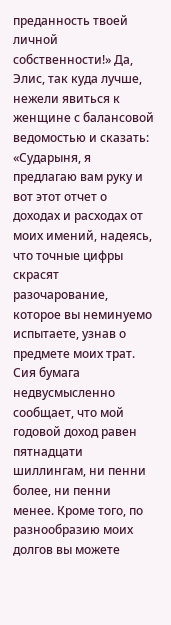преданность твоей личной собственности!» Да, Элис, так куда лучше, нежели явиться к женщине с балансовой ведомостью и сказать: «Сударыня, я предлагаю вам руку и вот этот отчет о доходах и расходах от моих имений, надеясь, что точные цифры скрасят разочарование, которое вы неминуемо испытаете, узнав о предмете моих трат. Сия бумага недвусмысленно сообщает, что мой годовой доход равен пятнадцати шиллингам, ни пенни более, ни пенни менее. Кроме того, по разнообразию моих долгов вы можете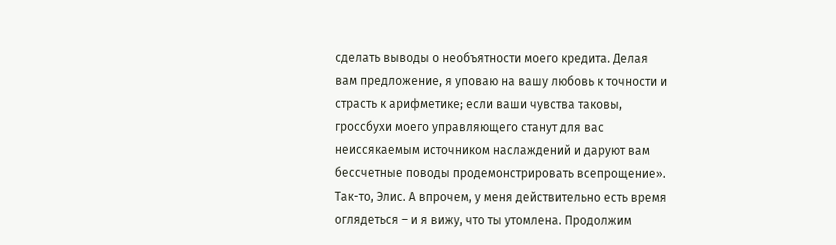сделать выводы о необъятности моего кредита. Делая вам предложение, я уповаю на вашу любовь к точности и страсть к арифметике; если ваши чувства таковы, гроссбухи моего управляющего станут для вас неиссякаемым источником наслаждений и даруют вам бессчетные поводы продемонстрировать всепрощение». Так-то, Элис. А впрочем, у меня действительно есть время оглядеться – и я вижу, что ты утомлена. Продолжим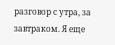разговор с утра, за завтраком. Я еще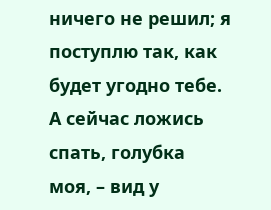ничего не решил; я поступлю так, как будет угодно тебе. А сейчас ложись спать, голубка моя, – вид у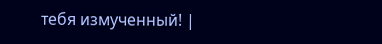тебя измученный! |